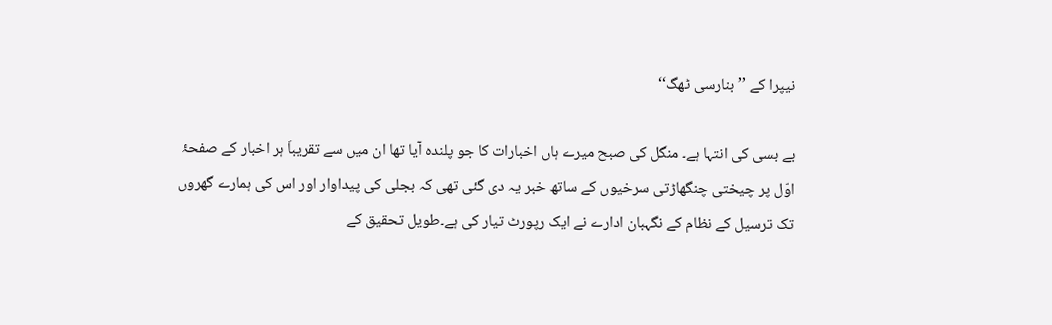نیپرا کے ’’بنارسی ٹھگ‘‘

بے بسی کی انتہا ہے۔ منگل کی صبح میرے ہاں اخبارات کا جو پلندہ آیا تھا ان میں سے تقریباَ ہر اخبار کے صفحۂ اوّل پر چیختی چنگھاڑتی سرخیوں کے ساتھ خبر یہ دی گئی تھی کہ بجلی کی پیداوار اور اس کی ہمارے گھروں تک ترسیل کے نظام کے نگہبان ادارے نے ایک رپورٹ تیار کی ہے۔طویل تحقیق کے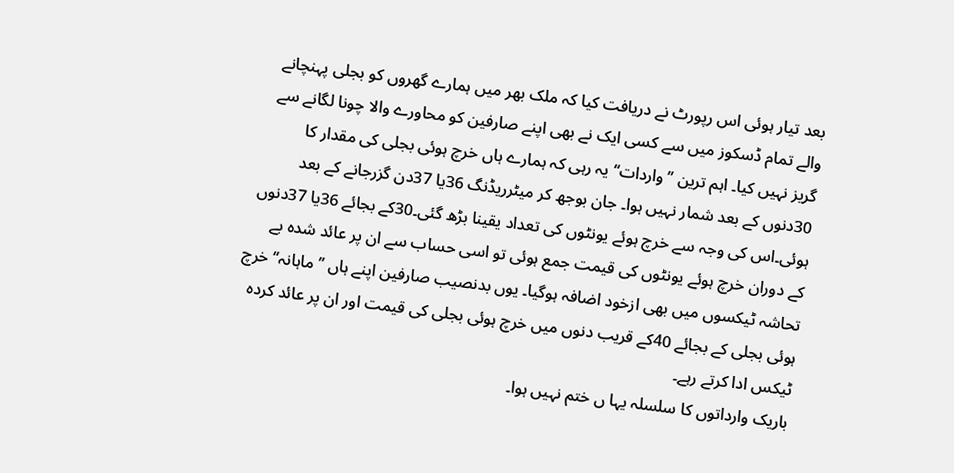بعد تیار ہوئی اس رپورٹ نے دریافت کیا کہ ملک بھر میں ہمارے گھروں کو بجلی پہنچانے والے تمام ڈسکوز میں سے کسی ایک نے بھی اپنے صارفین کو محاورے والا چونا لگانے سے گریز نہیں کیا۔ اہم ترین ’’واردات‘‘ یہ رہی کہ ہمارے ہاں خرچ ہوئی بجلی کی مقدار کا 30دنوں کے بعد شمار نہیں ہوا۔ جان بوجھ کر میٹرریڈنگ 36یا 37دن گزرجانے کے بعد ہوئی۔اس کی وجہ سے خرچ ہوئے یونٹوں کی تعداد یقینا بڑھ گئی۔30کے بجائے 36یا 37دنوں کے دوران خرچ ہوئے یونٹوں کی قیمت جمع ہوئی تو اسی حساب سے ان پر عائد شدہ بے تحاشہ ٹیکسوں میں بھی ازخود اضافہ ہوگیا۔ یوں بدنصیب صارفین اپنے ہاں ’’ماہانہ‘‘ خرچ ہوئی بجلی کے بجائے 40کے قریب دنوں میں خرچ ہوئی بجلی کی قیمت اور ان پر عائد کردہ ٹیکس ادا کرتے رہے۔
باریک وارداتوں کا سلسلہ یہا ں ختم نہیں ہوا۔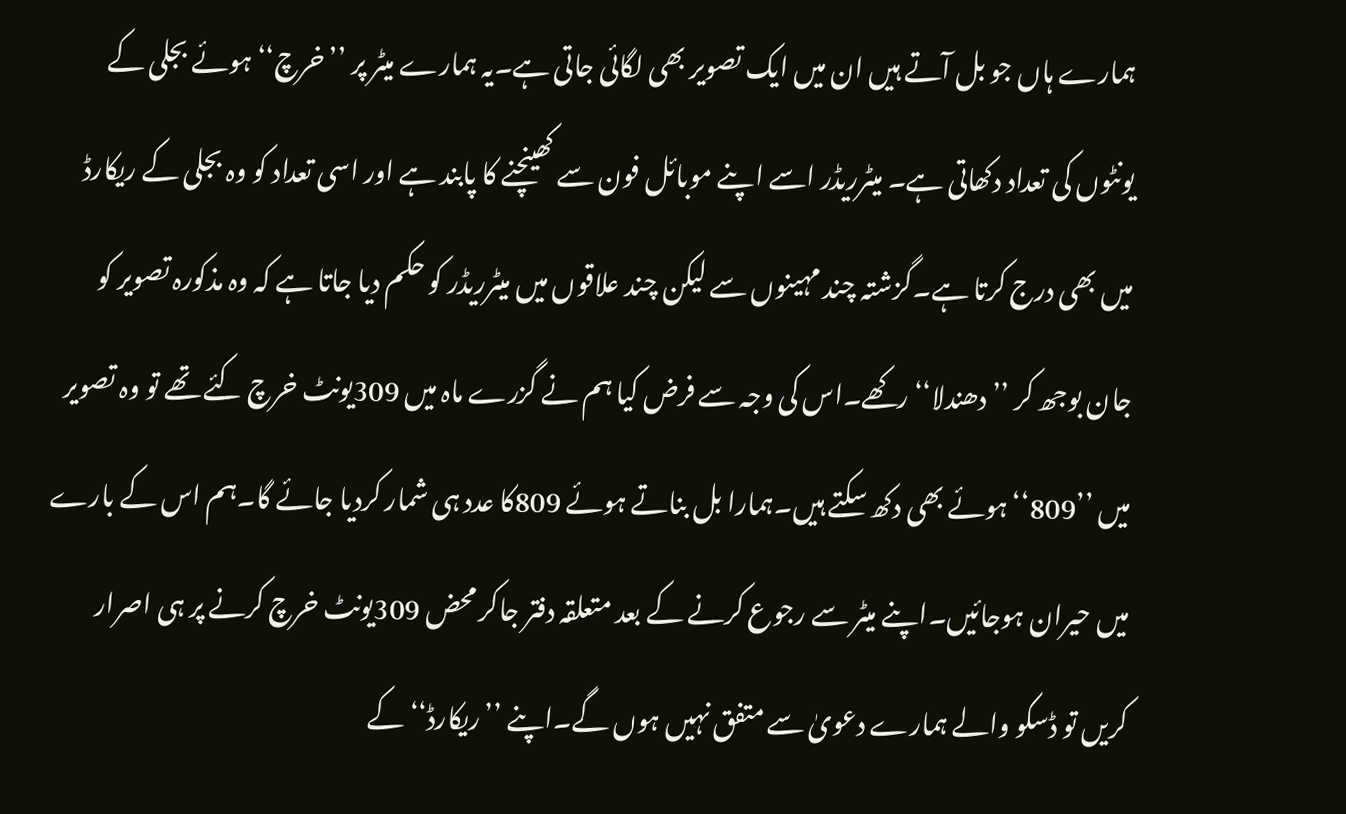ہمارے ہاں جو بل آتے ہیں ان میں ایک تصویر بھی لگائی جاتی ہے۔یہ ہمارے میٹر پر ’’خرچ‘‘ ہوئے بجلی کے یونٹوں کی تعداد دکھاتی ہے۔ میٹرریڈر اسے اپنے موبائل فون سے کھینچنے کا پابند ہے اور اسی تعداد کو وہ بجلی کے ریکارڈ میں بھی درج کرتا ہے۔گزشتہ چند مہینوں سے لیکن چند علاقوں میں میٹرریڈر کو حکم دیا جاتا ہے کہ وہ مذکورہ تصویر کو جان بوجھ کر ’’دھندلا‘‘ رکھے۔اس کی وجہ سے فرض کیا ہم نے گزرے ماہ میں 309یونٹ خرچ کئے تھے تو وہ تصویر میں ’’809‘‘ہوئے بھی دکھ سکتے ہیں۔ہمارا بل بناتے ہوئے 809کا عدد ہی شمار کردیا جائے گا۔ہم اس کے بارے میں حیران ہوجائیں۔اپنے میٹر سے رجوع کرنے کے بعد متعلقہ دفتر جاکر محض 309یونٹ خرچ کرنے پر ہی اصرار کریں تو ڈسکو والے ہمارے دعویٰ سے متفق نہیں ہوں گے۔اپنے ’’ریکارڈ‘‘ کے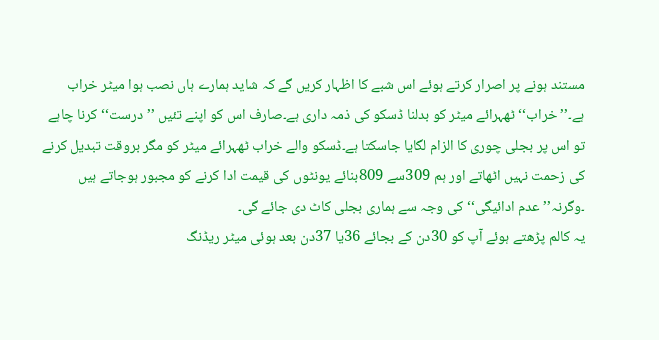مستند ہونے پر اصرار کرتے ہوئے اس شبے کا اظہار کریں گے کہ شاید ہمارے ہاں نصب ہوا میٹر خراب ہے۔’’خراب‘‘ ٹھہرائے میٹر کو بدلنا ڈسکو کی ذمہ داری ہے۔صارف اس کو اپنے تئیں ’’درست‘‘ کرنا چاہے تو اس پر بجلی چوری کا الزام لگایا جاسکتا ہے۔ڈسکو والے خراب ٹھہرائے میٹر کو مگر بروقت تبدیل کرنے کی زحمت نہیں اٹھاتے اور ہم 309سے 809بنائے یونٹوں کی قیمت ادا کرنے کو مجبور ہوجاتے ہیں ۔وگرنہ’’عدم ادائیگی‘‘ کی وجہ سے ہماری بجلی کاٹ دی جائے گی۔
یہ کالم پڑھتے ہوئے آپ کو 30دن کے بجائے 36یا 37دن بعد ہوئی میٹر ریڈنگ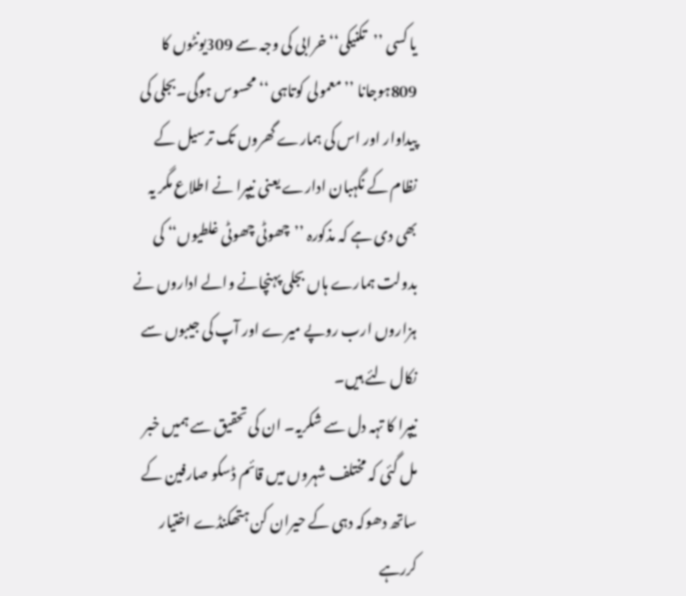یا کسی ’’تکنیکی‘‘ خرابی کی وجہ سے 309یونٹوں کا 809ہوجانا ’’معمولی کوتاہی ‘‘ محسوس ہوگی۔بجلی کی پیداوار اور اس کی ہمارے گھروں تک ترسیل کے نظام کے نگہبان ادارے یعنی نیپرا نے اطلاع مگر یہ بھی دی ہے کہ مذکورہ ’’چھوٹی چھوٹی غلطیوں‘‘ کی بدولت ہمارے ہاں بجلی پہنچانے والے اداروں نے ہزاروں ارب روپے میرے اور آپ کی جیبوں سے نکال لئے ہیں۔
نیپرا کا تہہ دل سے شکریہ۔ ان کی تحقیق سے ہمیں خبر مل گئی کہ مختلف شہروں میں قائم ڈسکو صارفین کے ساتھ دھوکہ دہی کے حیران کن ہتھکنڈے اختیار کررہے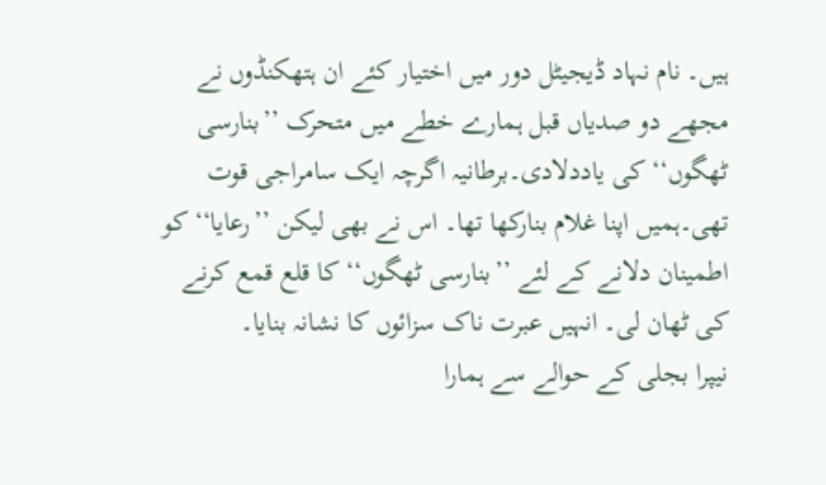ہیں۔ نام نہاد ڈیجیٹل دور میں اختیار کئے ان ہتھکنڈوں نے مجھے دو صدیاں قبل ہمارے خطے میں متحرک ’’بنارسی ٹھگوں‘‘ کی یاددلادی۔برطانیہ اگرچہ ایک سامراجی قوت تھی۔ہمیں اپنا غلام بنارکھا تھا۔ اس نے بھی لیکن ’’رعایا‘‘ کو اطمینان دلانے کے لئے ’’بنارسی ٹھگوں‘‘ کا قلع قمع کرنے کی ٹھان لی۔ انہیں عبرت ناک سزائوں کا نشانہ بنایا۔
نیپرا بجلی کے حوالے سے ہمارا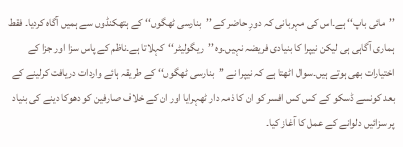’’مائی باپ‘‘ ہے۔اس کی مہربانی کہ دورِ حاضر کے ’’بنارسی ٹھگوں‘‘ کے ہتھکنڈوں سے ہمیں آگاہ کردیا۔ فقط ہماری آگاہی ہی لیکن نیپرا کا بنیادی فریضہ نہیں۔وہ ’’ریگولیٹر‘‘کہلاتا ہے۔ناظم کے پاس سزا اور جزا کے اختیارات بھی ہوتے ہیں۔سوال اٹھتا ہے کہ نیپرا نے ’’بنارسی ٹھگوں‘‘ کے طریقہ ہائے واردات دریافت کرلینے کے بعد کونسے ڈسکو کے کس کس افسر کو ان کا ذمہ دار ٹھہرایا اور ان کے خلاف صارفین کو دھوکا دینے کی بنیاد پر سزائیں دلوانے کے عمل کا آغاز کیا۔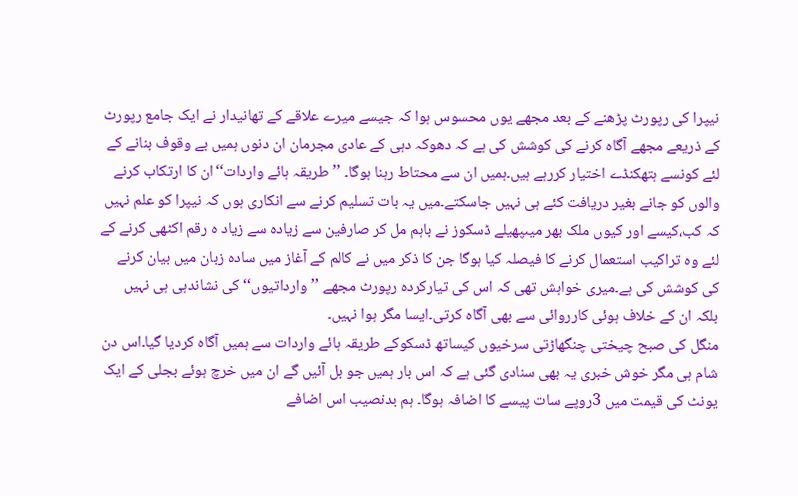نیپرا کی رپورٹ پڑھنے کے بعد مجھے یوں محسوس ہوا کہ جیسے میرے علاقے کے تھانیدار نے ایک جامع رپورٹ کے ذریعے مجھے آگاہ کرنے کی کوشش کی ہے کہ دھوکہ دہی کے عادی مجرمان ان دنوں ہمیں بے وقوف بنانے کے لئے کونسے ہتھکنڈے اختیار کررہے ہیں۔ہمیں ان سے محتاط رہنا ہوگا۔ ’’طریقہ ہائے واردات‘‘ان کا ارتکاب کرنے والوں کو جانے بغیر دریافت کئے ہی نہیں جاسکتے۔میں یہ بات تسلیم کرنے سے انکاری ہوں کہ نیپرا کو علم نہیں کہ کب،کیسے اور کیوں ملک بھر میںپھیلے ڈسکوز نے باہم مل کر صارفین سے زیادہ سے زیاد ہ رقم اکٹھی کرنے کے لئے وہ تراکیب استعمال کرنے کا فیصلہ کیا ہوگا جن کا ذکر میں نے کالم کے آغاز میں سادہ زبان میں بیان کرنے کی کوشش کی ہے۔میری خواہش تھی کہ اس کی تیارکردہ رپورٹ مجھے ’’وارداتیوں‘‘ کی نشاندہی ہی نہیں بلکہ ان کے خلاف ہوئی کارروائی سے بھی آگاہ کرتی۔ایسا مگر ہوا نہیں۔
منگل کی صبح چیختی چنگھاڑتی سرخیوں کیساتھ ڈسکوکے طریقہ ہائے واردات سے ہمیں آگاہ کردیا گیا۔اس دن شام ہی مگر خوش خبری یہ بھی سنادی گئی ہے کہ اس بار ہمیں جو بل آئیں گے ان میں خرچ ہوئے بجلی کے ایک یونٹ کی قیمت میں 3روپے سات پیسے کا اضافہ ہوگا۔ ہم بدنصیب اس اضافے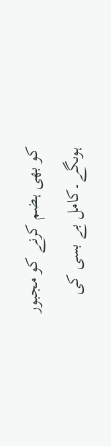کو بھی ہضم کرنے کو مجبور ہوںگے۔کامل بے بسی کی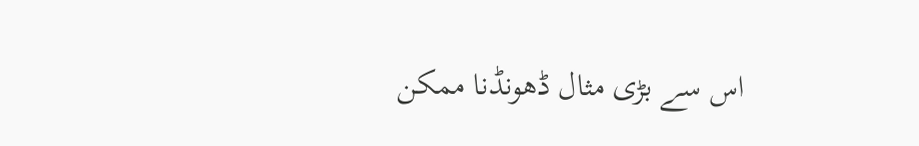اس سے بڑی مثال ڈھونڈنا ممکن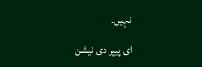نہیں۔

ای پیپر دی نیشن